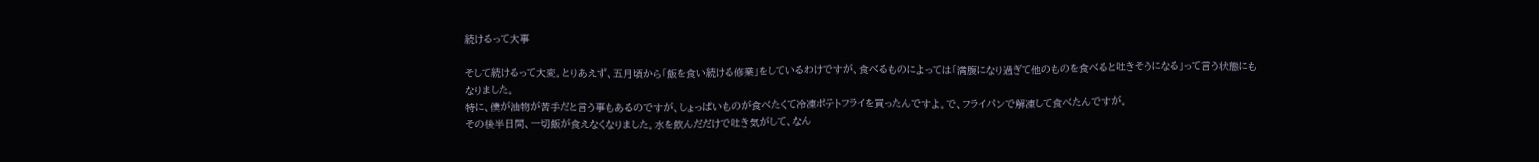続けるって大事

そして続けるって大変。とりあえず、五月頃から「飯を食い続ける修業」をしているわけですが、食べるものによっては「満腹になり過ぎて他のものを食べると吐きそうになる」って言う状態にもなりました。
特に、僕が油物が苦手だと言う事もあるのですが、しょっぱいものが食べたくて冷凍ポテトフライを買ったんですよ。で、フライパンで解凍して食べたんですが。
その後半日間、一切飯が食えなくなりました。水を飲んだだけで吐き気がして、なん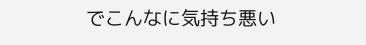でこんなに気持ち悪い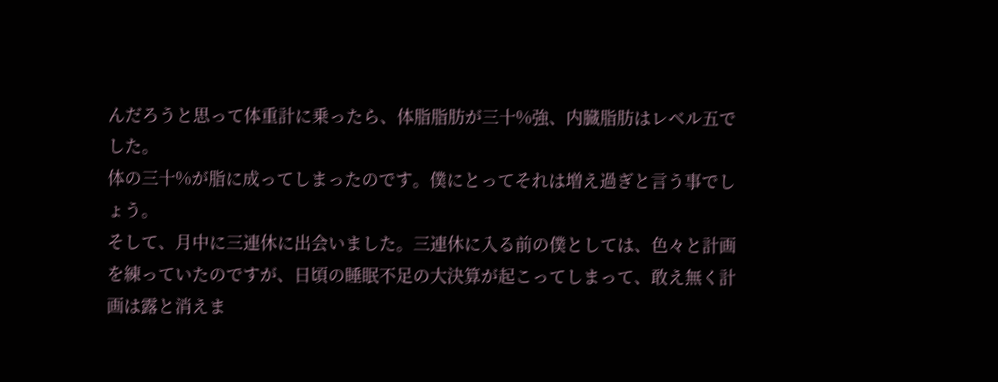んだろうと思って体重計に乗ったら、体脂脂肪が三十%強、内臓脂肪はレベル五でした。
体の三十%が脂に成ってしまったのです。僕にとってそれは増え過ぎと言う事でしょう。
そして、月中に三連休に出会いました。三連休に入る前の僕としては、色々と計画を練っていたのですが、日頃の睡眠不足の大決算が起こってしまって、敢え無く計画は露と消えま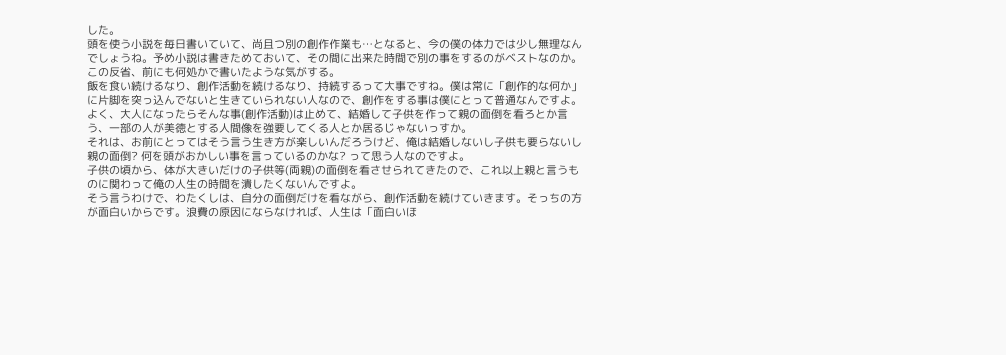した。
頭を使う小説を毎日書いていて、尚且つ別の創作作業も…となると、今の僕の体力では少し無理なんでしょうね。予め小説は書きためておいて、その間に出来た時間で別の事をするのがベストなのか。
この反省、前にも何処かで書いたような気がする。
飯を食い続けるなり、創作活動を続けるなり、持続するって大事ですね。僕は常に「創作的な何か」に片脚を突っ込んでないと生きていられない人なので、創作をする事は僕にとって普通なんですよ。
よく、大人になったらそんな事(創作活動)は止めて、結婚して子供を作って親の面倒を看ろとか言う、一部の人が美徳とする人間像を強要してくる人とか居るじゃないっすか。
それは、お前にとってはそう言う生き方が楽しいんだろうけど、俺は結婚しないし子供も要らないし親の面倒? 何を頭がおかしい事を言っているのかな? って思う人なのですよ。
子供の頃から、体が大きいだけの子供等(両親)の面倒を看させられてきたので、これ以上親と言うものに関わって俺の人生の時間を潰したくないんですよ。
そう言うわけで、わたくしは、自分の面倒だけを看ながら、創作活動を続けていきます。そっちの方が面白いからです。浪費の原因にならなければ、人生は「面白いほ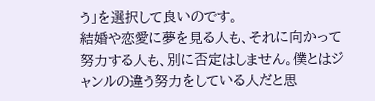う」を選択して良いのです。
結婚や恋愛に夢を見る人も、それに向かって努力する人も、別に否定はしません。僕とはジャンルの違う努力をしている人だと思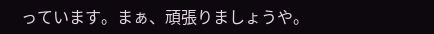っています。まぁ、頑張りましょうや。